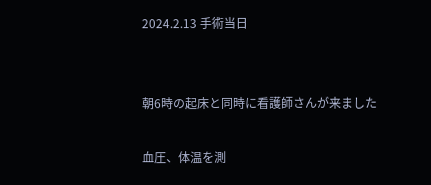2024.2.13 手術当日


朝6時の起床と同時に看護師さんが来ました

血圧、体温を測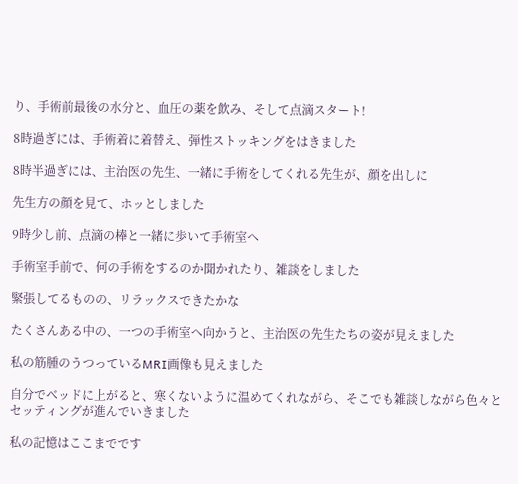り、手術前最後の水分と、血圧の薬を飲み、そして点滴スタート!

8時過ぎには、手術着に着替え、弾性ストッキングをはきました

8時半過ぎには、主治医の先生、一緒に手術をしてくれる先生が、顔を出しに

先生方の顔を見て、ホッとしました

9時少し前、点滴の棒と一緒に歩いて手術室へ

手術室手前で、何の手術をするのか聞かれたり、雑談をしました

緊張してるものの、リラックスできたかな

たくさんある中の、一つの手術室へ向かうと、主治医の先生たちの姿が見えました

私の筋腫のうつっているMRI画像も見えました

自分でベッドに上がると、寒くないように温めてくれながら、そこでも雑談しながら色々とセッティングが進んでいきました

私の記憶はここまでです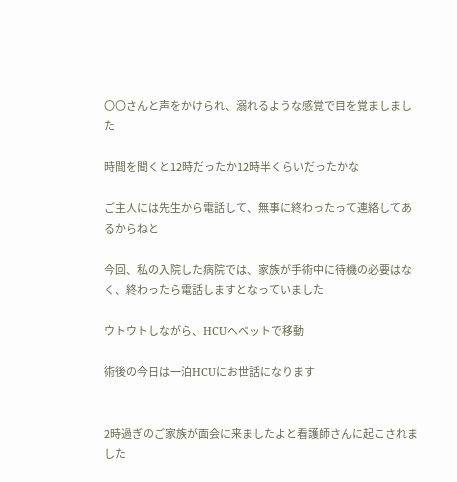〇〇さんと声をかけられ、溺れるような感覚で目を覚ましました

時間を聞くと12時だったか12時半くらいだったかな

ご主人には先生から電話して、無事に終わったって連絡してあるからねと

今回、私の入院した病院では、家族が手術中に待機の必要はなく、終わったら電話しますとなっていました

ウトウトしながら、HCUへベットで移動

術後の今日は一泊HCUにお世話になります


2時過ぎのご家族が面会に来ましたよと看護師さんに起こされました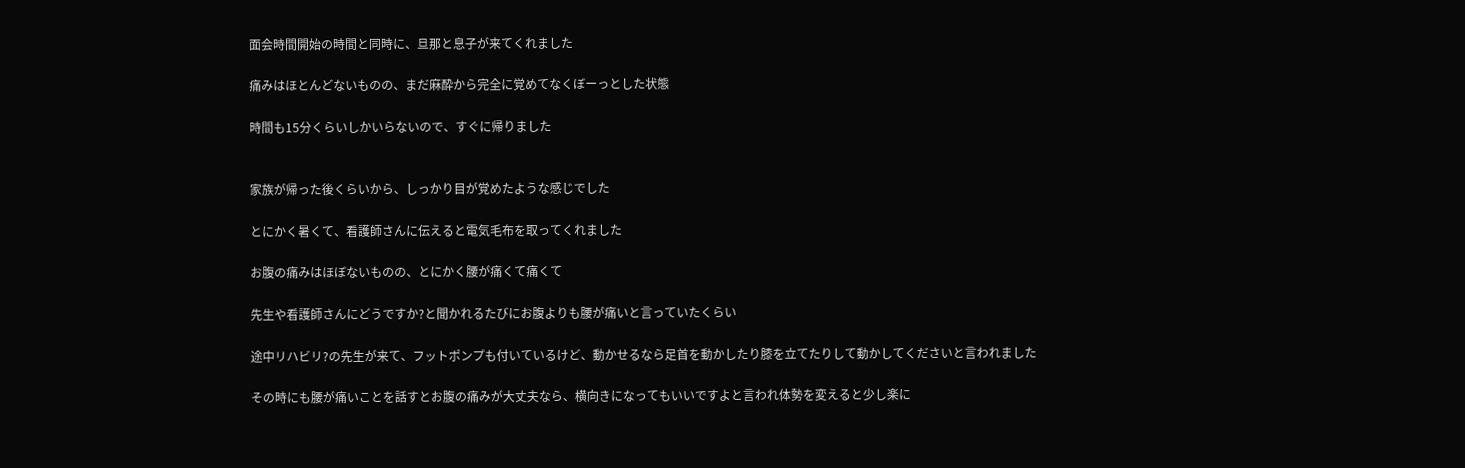面会時間開始の時間と同時に、旦那と息子が来てくれました

痛みはほとんどないものの、まだ麻酔から完全に覚めてなくぼーっとした状態

時間も15分くらいしかいらないので、すぐに帰りました


家族が帰った後くらいから、しっかり目が覚めたような感じでした

とにかく暑くて、看護師さんに伝えると電気毛布を取ってくれました

お腹の痛みはほぼないものの、とにかく腰が痛くて痛くて

先生や看護師さんにどうですか?と聞かれるたびにお腹よりも腰が痛いと言っていたくらい

途中リハビリ?の先生が来て、フットポンプも付いているけど、動かせるなら足首を動かしたり膝を立てたりして動かしてくださいと言われました

その時にも腰が痛いことを話すとお腹の痛みが大丈夫なら、横向きになってもいいですよと言われ体勢を変えると少し楽に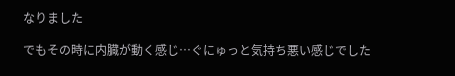なりました

でもその時に内臓が動く感じ…ぐにゅっと気持ち悪い感じでした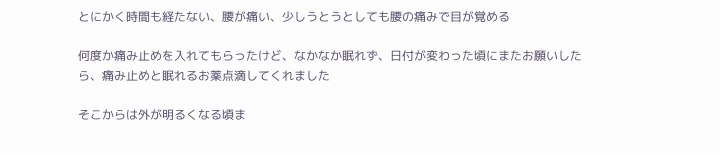とにかく時間も経たない、腰が痛い、少しうとうとしても腰の痛みで目が覚める

何度か痛み止めを入れてもらったけど、なかなか眠れず、日付が変わった頃にまたお願いしたら、痛み止めと眠れるお薬点滴してくれました

そこからは外が明るくなる頃ま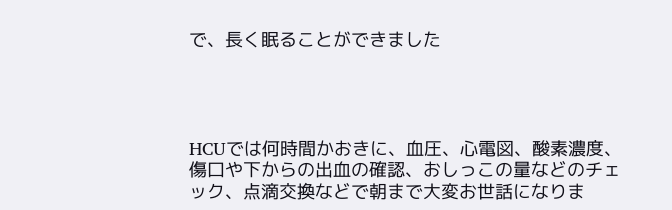で、長く眠ることができました




HCUでは何時間かおきに、血圧、心電図、酸素濃度、傷口や下からの出血の確認、おしっこの量などのチェック、点滴交換などで朝まで大変お世話になりま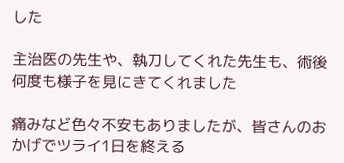した

主治医の先生や、執刀してくれた先生も、術後何度も様子を見にきてくれました

痛みなど色々不安もありましたが、皆さんのおかげでツライ1日を終える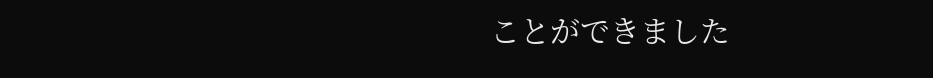ことができました